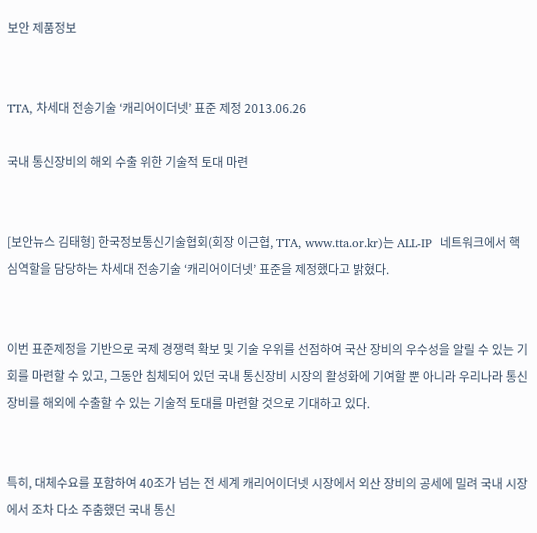보안 제품정보


TTA, 차세대 전송기술 ‘캐리어이더넷’ 표준 제정 2013.06.26

국내 통신장비의 해외 수출 위한 기술적 토대 마련


[보안뉴스 김태형] 한국정보통신기술협회(회장 이근협, TTA, www.tta.or.kr)는 ALL-IP  네트워크에서 핵심역할을 담당하는 차세대 전송기술 ‘캐리어이더넷’ 표준을 제정했다고 밝혔다.


이번 표준제정을 기반으로 국제 경쟁력 확보 및 기술 우위를 선점하여 국산 장비의 우수성을 알릴 수 있는 기회를 마련할 수 있고, 그동안 침체되어 있던 국내 통신장비 시장의 활성화에 기여할 뿐 아니라 우리나라 통신장비를 해외에 수출할 수 있는 기술적 토대를 마련할 것으로 기대하고 있다.


특히, 대체수요를 포함하여 40조가 넘는 전 세계 캐리어이더넷 시장에서 외산 장비의 공세에 밀려 국내 시장에서 조차 다소 주춤했던 국내 통신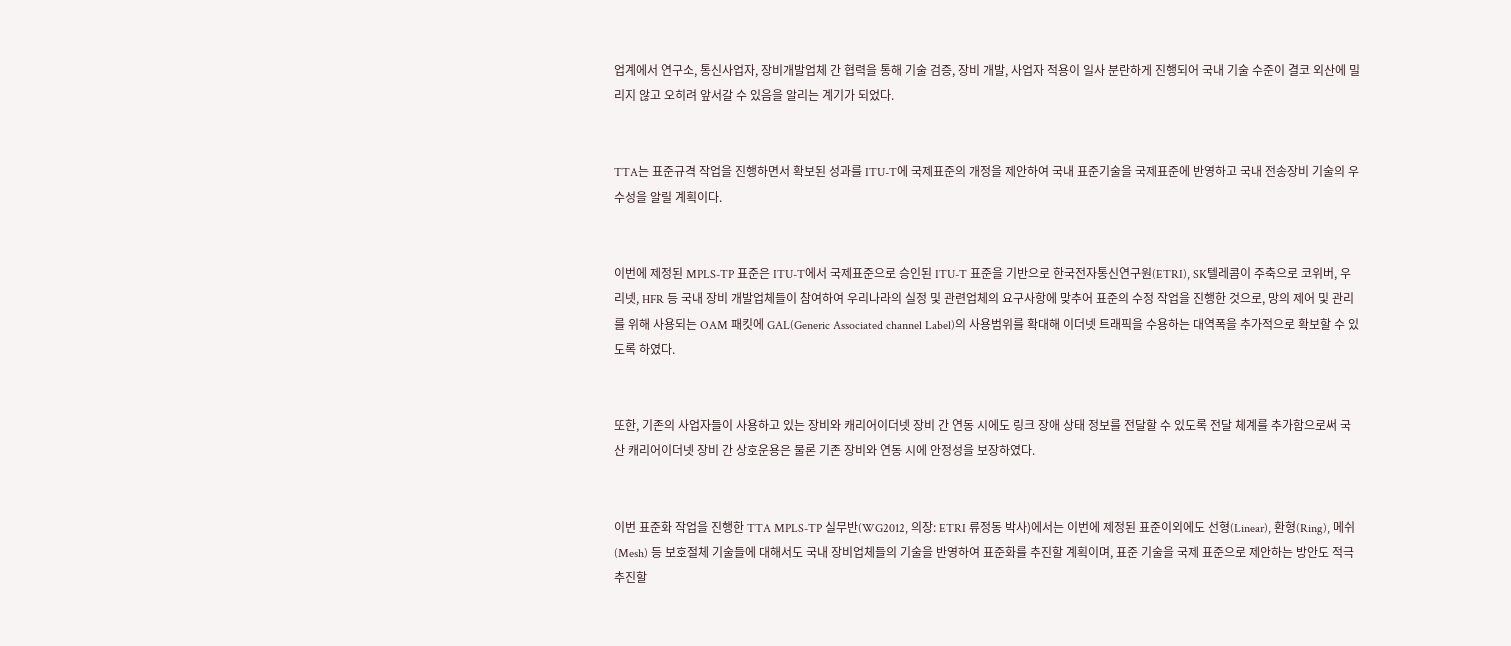업계에서 연구소, 통신사업자, 장비개발업체 간 협력을 통해 기술 검증, 장비 개발, 사업자 적용이 일사 분란하게 진행되어 국내 기술 수준이 결코 외산에 밀리지 않고 오히려 앞서갈 수 있음을 알리는 계기가 되었다.


TTA는 표준규격 작업을 진행하면서 확보된 성과를 ITU-T에 국제표준의 개정을 제안하여 국내 표준기술을 국제표준에 반영하고 국내 전송장비 기술의 우수성을 알릴 계획이다.


이번에 제정된 MPLS-TP 표준은 ITU-T에서 국제표준으로 승인된 ITU-T 표준을 기반으로 한국전자통신연구원(ETRI), SK텔레콤이 주축으로 코위버, 우리넷, HFR 등 국내 장비 개발업체들이 참여하여 우리나라의 실정 및 관련업체의 요구사항에 맞추어 표준의 수정 작업을 진행한 것으로, 망의 제어 및 관리를 위해 사용되는 OAM 패킷에 GAL(Generic Associated channel Label)의 사용범위를 확대해 이더넷 트래픽을 수용하는 대역폭을 추가적으로 확보할 수 있도록 하였다.


또한, 기존의 사업자들이 사용하고 있는 장비와 캐리어이더넷 장비 간 연동 시에도 링크 장애 상태 정보를 전달할 수 있도록 전달 체계를 추가함으로써 국산 캐리어이더넷 장비 간 상호운용은 물론 기존 장비와 연동 시에 안정성을 보장하였다.


이번 표준화 작업을 진행한 TTA MPLS-TP 실무반(WG2012, 의장: ETRI 류정동 박사)에서는 이번에 제정된 표준이외에도 선형(Linear), 환형(Ring), 메쉬(Mesh) 등 보호절체 기술들에 대해서도 국내 장비업체들의 기술을 반영하여 표준화를 추진할 계획이며, 표준 기술을 국제 표준으로 제안하는 방안도 적극 추진할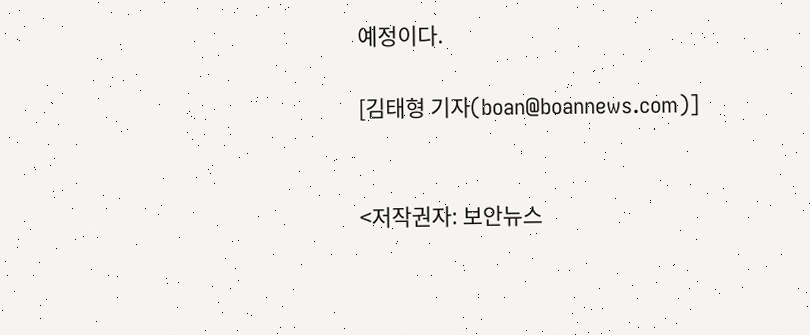예정이다.

[김태형 기자(boan@boannews.com)]


<저작권자: 보안뉴스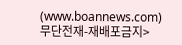(www.boannews.com) 무단전재-재배포금지>